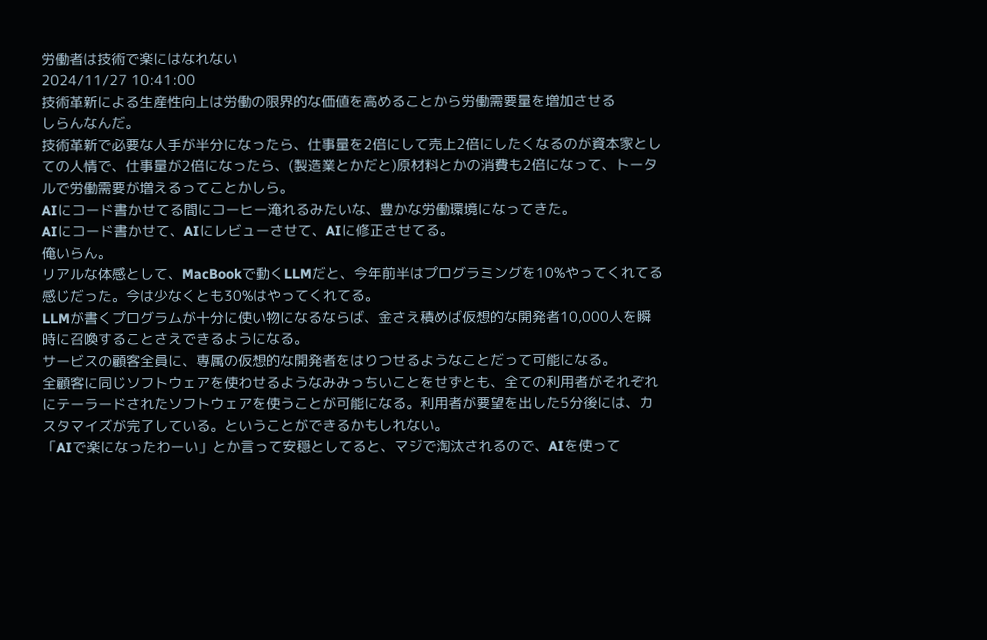労働者は技術で楽にはなれない
2024/11/27 10:41:00
技術革新による生産性向上は労働の限界的な価値を高めることから労働需要量を増加させる
しらんなんだ。
技術革新で必要な人手が半分になったら、仕事量を2倍にして売上2倍にしたくなるのが資本家としての人情で、仕事量が2倍になったら、(製造業とかだと)原材料とかの消費も2倍になって、トータルで労働需要が増えるってことかしら。
AIにコード書かせてる間にコーヒー淹れるみたいな、豊かな労働環境になってきた。
AIにコード書かせて、AIにレビューさせて、AIに修正させてる。
俺いらん。
リアルな体感として、MacBookで動くLLMだと、今年前半はプログラミングを10%やってくれてる感じだった。今は少なくとも30%はやってくれてる。
LLMが書くプログラムが十分に使い物になるならば、金さえ積めば仮想的な開発者10,000人を瞬時に召喚することさえできるようになる。
サービスの顧客全員に、専属の仮想的な開発者をはりつせるようなことだって可能になる。
全顧客に同じソフトウェアを使わせるようなみみっちいことをせずとも、全ての利用者がそれぞれにテーラードされたソフトウェアを使うことが可能になる。利用者が要望を出した5分後には、カスタマイズが完了している。ということができるかもしれない。
「AIで楽になったわーい」とか言って安穏としてると、マジで淘汰されるので、AIを使って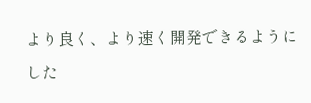より良く、より速く開発できるようにした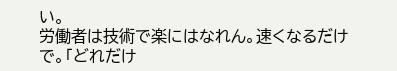い。
労働者は技術で楽にはなれん。速くなるだけで。「どれだけ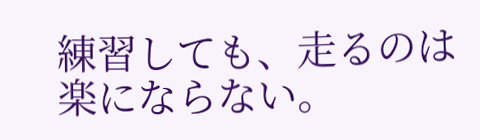練習しても、走るのは楽にならない。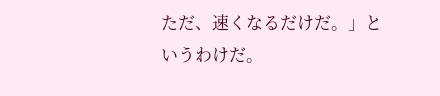ただ、速くなるだけだ。」というわけだ。